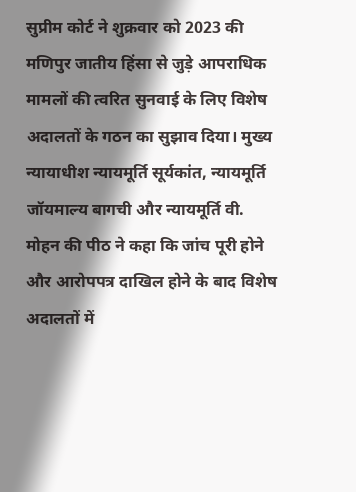सुप्रीम कोर्ट ने शुक्रवार को 2023 की मणिपुर जातीय हिंसा से जुड़े आपराधिक मामलों की त्वरित सुनवाई के लिए विशेष अदालतों के गठन का सुझाव दिया। मुख्य न्यायाधीश न्यायमूर्ति सूर्यकांत, न्यायमूर्ति जॉयमाल्य बागची और न्यायमूर्ति वी. मोहन की पीठ ने कहा कि जांच पूरी होने और आरोपपत्र दाखिल होने के बाद विशेष अदालतों में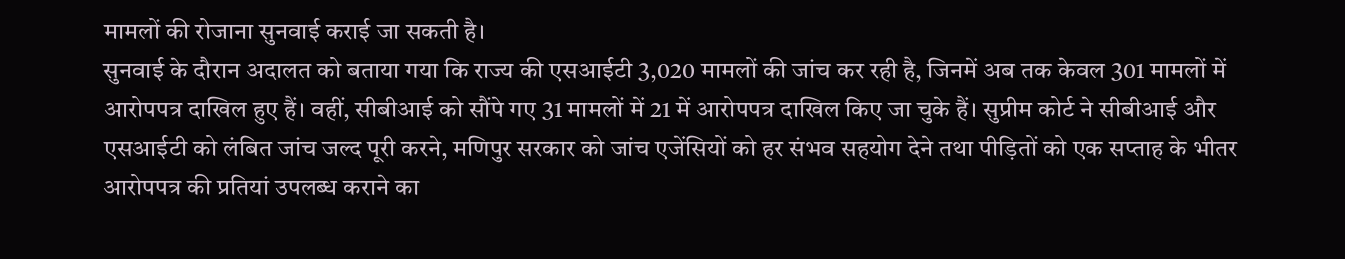मामलों की रोजाना सुनवाई कराई जा सकती है।
सुनवाई के दौरान अदालत को बताया गया कि राज्य की एसआईटी 3,020 मामलों की जांच कर रही है, जिनमें अब तक केवल 301 मामलों में आरोपपत्र दाखिल हुए हैं। वहीं, सीबीआई को सौंपे गए 31 मामलों में 21 में आरोपपत्र दाखिल किए जा चुके हैं। सुप्रीम कोर्ट ने सीबीआई और एसआईटी को लंबित जांच जल्द पूरी करने, मणिपुर सरकार को जांच एजेंसियों को हर संभव सहयोग देने तथा पीड़ितों को एक सप्ताह के भीतर आरोपपत्र की प्रतियां उपलब्ध कराने का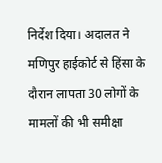निर्देश दिया। अदालत ने मणिपुर हाईकोर्ट से हिंसा के दौरान लापता 30 लोगों के मामलों की भी समीक्षा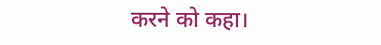करने को कहा।